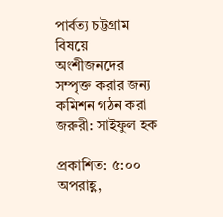পার্বত্য চট্টগ্রাম বিষয়ে অংশীজনদের সম্পৃক্ত করার জন্য কমিশন গঠন করা জরুরী: সাইফুল হক

প্রকাশিত: ৫:০০ অপরাহ্ণ,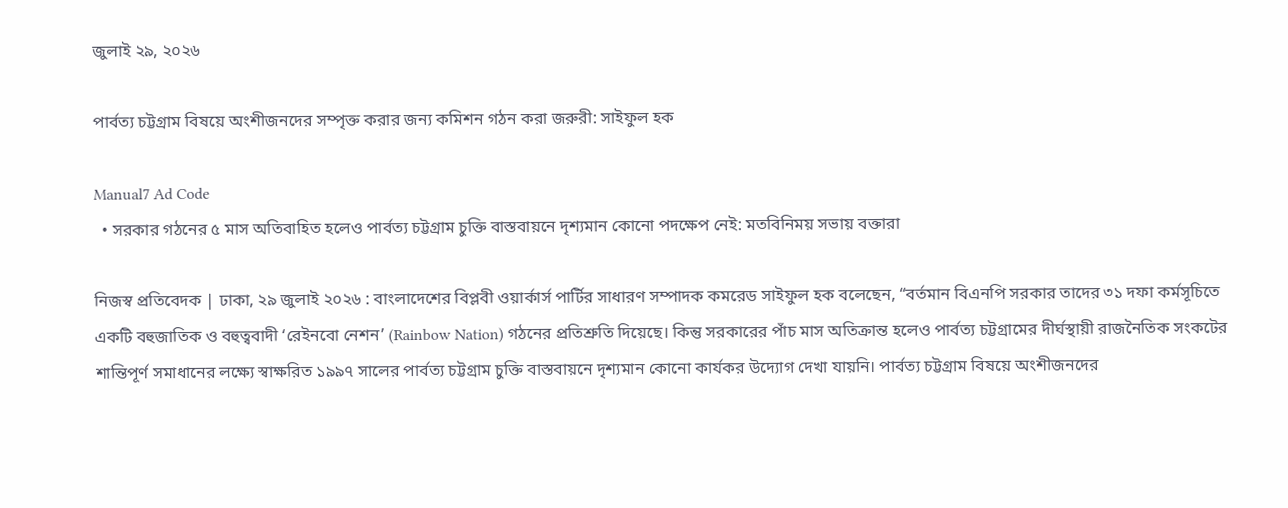জুলাই ২৯, ২০২৬

পার্বত্য চট্টগ্রাম বিষয়ে অংশীজনদের সম্পৃক্ত করার জন্য কমিশন গঠন করা জরুরী: সাইফুল হক

Manual7 Ad Code
  • সরকার গঠনের ৫ মাস অতিবাহিত হলেও পার্বত্য চট্টগ্রাম চুক্তি বাস্তবায়নে দৃশ্যমান কোনো পদক্ষেপ নেই: মতবিনিময় সভায় বক্তারা

নিজস্ব প্রতিবেদক | ঢাকা, ২৯ জুলাই ২০২৬ : বাংলাদেশের বিপ্লবী ওয়ার্কার্স পার্টির সাধারণ সম্পাদক কমরেড সাইফুল হক বলেছেন, “বর্তমান বিএনপি সরকার তাদের ৩১ দফা কর্মসূচিতে একটি বহুজাতিক ও বহুত্ববাদী ‘রেইনবো নেশন’ (Rainbow Nation) গঠনের প্রতিশ্রুতি দিয়েছে। কিন্তু সরকারের পাঁচ মাস অতিক্রান্ত হলেও পার্বত্য চট্টগ্রামের দীর্ঘস্থায়ী রাজনৈতিক সংকটের শান্তিপূর্ণ সমাধানের লক্ষ্যে স্বাক্ষরিত ১৯৯৭ সালের পার্বত্য চট্টগ্রাম চুক্তি বাস্তবায়নে দৃশ্যমান কোনো কার্যকর উদ্যোগ দেখা যায়নি। পার্বত্য চট্টগ্রাম বিষয়ে অংশীজনদের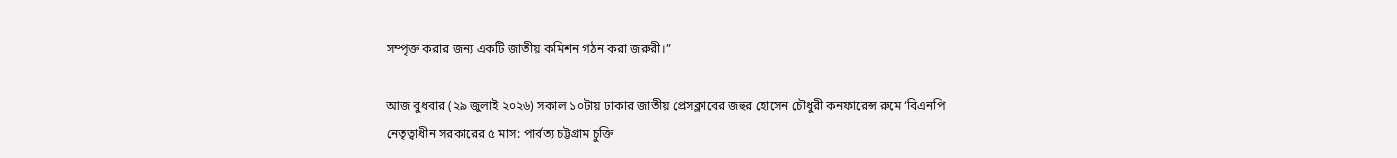সম্পৃক্ত করার জন্য একটি জাতীয় কমিশন গঠন করা জরুরী।”

আজ বুধবার (২৯ জুলাই ২০২৬) সকাল ১০টায় ঢাকার জাতীয় প্রেসক্লাবের জহুর হোসেন চৌধুরী কনফারেন্স রুমে ‘বিএনপি নেতৃত্বাধীন সরকারের ৫ মাস: পার্বত্য চট্টগ্রাম চুক্তি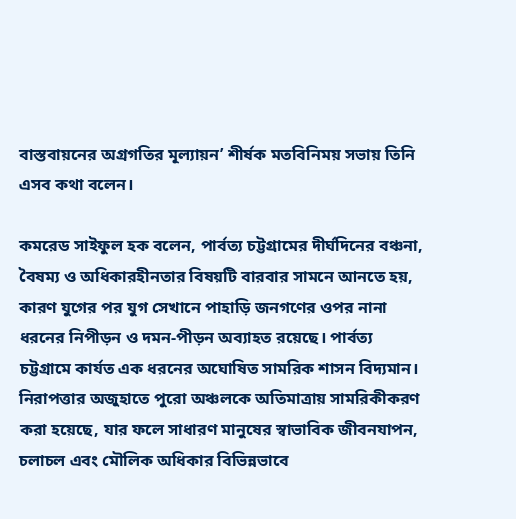বাস্তবায়নের অগ্রগতির মূল্যায়ন’ শীর্ষক মতবিনিময় সভায় তিনি এসব কথা বলেন।

কমরেড সাইফুল হক বলেন, পার্বত্য চট্টগ্রামের দীর্ঘদিনের বঞ্চনা, বৈষম্য ও অধিকারহীনতার বিষয়টি বারবার সামনে আনতে হয়, কারণ যুগের পর যুগ সেখানে পাহাড়ি জনগণের ওপর নানা ধরনের নিপীড়ন ও দমন-পীড়ন অব্যাহত রয়েছে। পার্বত্য চট্টগ্রামে কার্যত এক ধরনের অঘোষিত সামরিক শাসন বিদ্যমান। নিরাপত্তার অজুহাতে পুরো অঞ্চলকে অতিমাত্রায় সামরিকীকরণ করা হয়েছে, যার ফলে সাধারণ মানুষের স্বাভাবিক জীবনযাপন, চলাচল এবং মৌলিক অধিকার বিভিন্নভাবে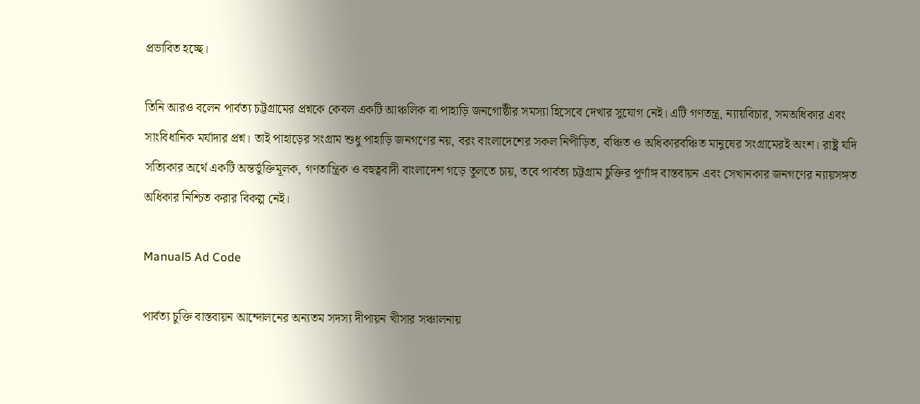প্রভাবিত হচ্ছে।

তিনি আরও বলেন পার্বত্য চট্টগ্রামের প্রশ্নকে কেবল একটি আঞ্চলিক বা পাহাড়ি জনগোষ্ঠীর সমস্যা হিসেবে দেখার সুযোগ নেই। এটি গণতন্ত্র, ন্যায়বিচার, সমঅধিকার এবং সাংবিধানিক মর্যাদার প্রশ্ন। তাই পাহাড়ের সংগ্রাম শুধু পাহাড়ি জনগণের নয়, বরং বাংলাদেশের সকল নিপীড়িত, বঞ্চিত ও অধিকারবঞ্চিত মানুষের সংগ্রামেরই অংশ। রাষ্ট্র যদি সত্যিকার অর্থে একটি অন্তর্ভুক্তিমূলক, গণতান্ত্রিক ও বহুত্ববাদী বাংলাদেশ গড়ে তুলতে চায়, তবে পার্বত্য চট্টগ্রাম চুক্তির পূর্ণাঙ্গ বাস্তবায়ন এবং সেখানকার জনগণের ন্যায়সঙ্গত অধিকার নিশ্চিত করার বিকল্প নেই।

Manual5 Ad Code

পার্বত্য চুক্তি বাস্তবায়ন আন্দোলনের অন্যতম সদস্য দীপায়ন খীসার সঞ্চালনায়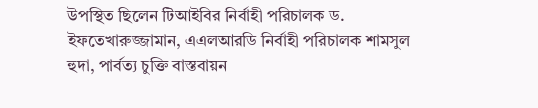উপস্থিত ছিলেন টিআইবির নির্বাহী পরিচালক ড. ইফতেখারুজ্জামান, এএলআরডি নির্বাহী পরিচালক শামসুল হুদা, পার্বত্য চুক্তি বাস্তবায়ন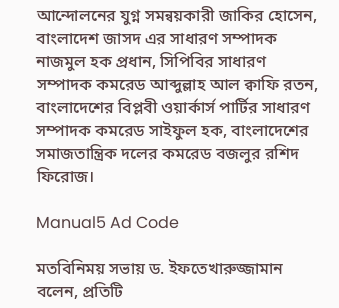আন্দোলনের যুগ্ন সমন্বয়কারী জাকির হোসেন, বাংলাদেশ জাসদ এর সাধারণ সম্পাদক নাজমুল হক প্রধান, সিপিবির সাধারণ সম্পাদক কমরেড আব্দুল্লাহ আল ক্বাফি রতন, বাংলাদেশের বিপ্লবী ওয়ার্কার্স পার্টির সাধারণ সম্পাদক কমরেড সাইফুল হক, বাংলাদেশের সমাজতান্ত্রিক দলের কমরেড বজলুর রশিদ ফিরোজ।

Manual5 Ad Code

মতবিনিময় সভায় ড. ইফতেখারুজ্জামান বলেন, প্রতিটি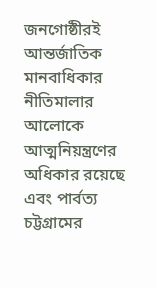জনগোষ্ঠীরই আন্তর্জাতিক মানবাধিকার নীতিমালার আলোকে আত্মনিয়ন্ত্রণের অধিকার রয়েছে এবং পার্বত্য চট্টগ্রামের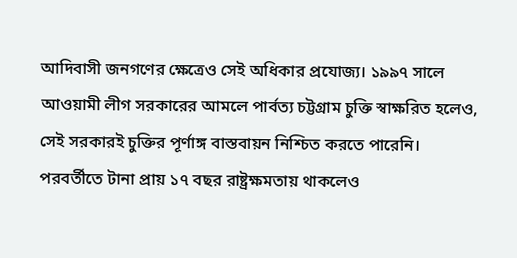আদিবাসী জনগণের ক্ষেত্রেও সেই অধিকার প্রযোজ্য। ১৯৯৭ সালে আওয়ামী লীগ সরকারের আমলে পার্বত্য চট্টগ্রাম চুক্তি স্বাক্ষরিত হলেও, সেই সরকারই চুক্তির পূর্ণাঙ্গ বাস্তবায়ন নিশ্চিত করতে পারেনি। পরবর্তীতে টানা প্রায় ১৭ বছর রাষ্ট্রক্ষমতায় থাকলেও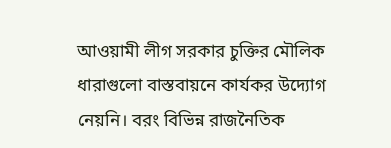আওয়ামী লীগ সরকার চুক্তির মৌলিক ধারাগুলো বাস্তবায়নে কার্যকর উদ্যোগ নেয়নি। বরং বিভিন্ন রাজনৈতিক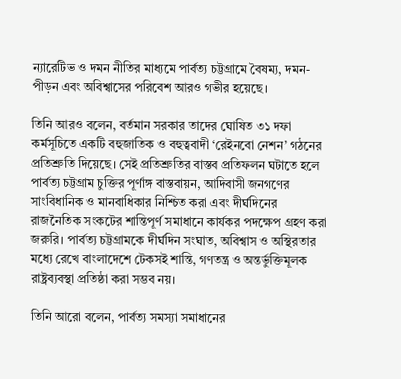ন্যারেটিভ ও দমন নীতির মাধ্যমে পার্বত্য চট্টগ্রামে বৈষম্য, দমন-পীড়ন এবং অবিশ্বাসের পরিবেশ আরও গভীর হয়েছে।

তিনি আরও বলেন, বর্তমান সরকার তাদের ঘোষিত ৩১ দফা কর্মসূচিতে একটি বহুজাতিক ও বহুত্ববাদী ‘রেইনবো নেশন’ গঠনের প্রতিশ্রুতি দিয়েছে। সেই প্রতিশ্রুতির বাস্তব প্রতিফলন ঘটাতে হলে পার্বত্য চট্টগ্রাম চুক্তির পূর্ণাঙ্গ বাস্তবায়ন, আদিবাসী জনগণের সাংবিধানিক ও মানবাধিকার নিশ্চিত করা এবং দীর্ঘদিনের রাজনৈতিক সংকটের শান্তিপূর্ণ সমাধানে কার্যকর পদক্ষেপ গ্রহণ করা জরুরি। পার্বত্য চট্টগ্রামকে দীর্ঘদিন সংঘাত, অবিশ্বাস ও অস্থিরতার মধ্যে রেখে বাংলাদেশে টেকসই শান্তি, গণতন্ত্র ও অন্তর্ভুক্তিমূলক রাষ্ট্রব্যবস্থা প্রতিষ্ঠা করা সম্ভব নয়।

তিনি আরো বলেন, পার্বত্য সমস্যা সমাধানের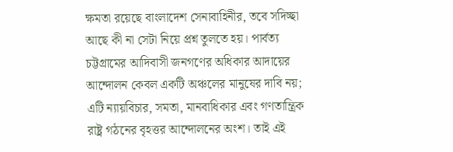ক্ষমতা রয়েছে বাংলাদেশ সেনাবাহিনীর, তবে সদিচ্ছা আছে কী না সেটা নিয়ে প্রশ্ন তুলতে হয়। পার্বত্য চট্টগ্রামের আদিবাসী জনগণের অধিকার আদায়ের আন্দোলন কেবল একটি অঞ্চলের মানুষের দাবি নয়; এটি ন্যায়বিচার, সমতা, মানবাধিকার এবং গণতান্ত্রিক রাষ্ট্র গঠনের বৃহত্তর আন্দোলনের অংশ। তাই এই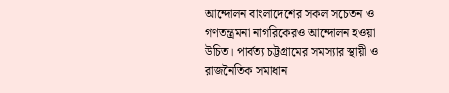আন্দোলন বাংলাদেশের সকল সচেতন ও গণতন্ত্রমনা নাগরিকেরও আন্দোলন হওয়া উচিত। পার্বত্য চট্টগ্রামের সমস্যার স্থায়ী ও রাজনৈতিক সমাধান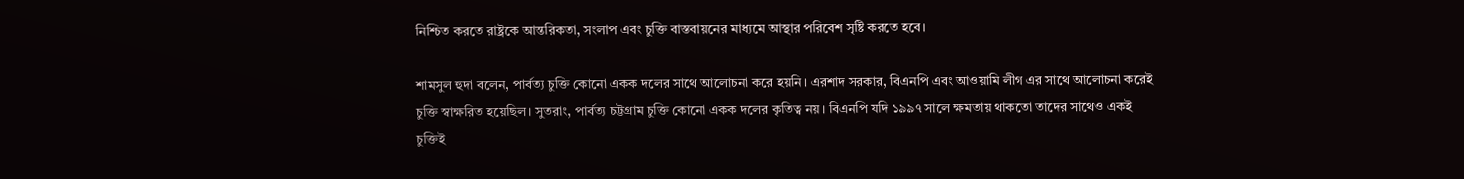নিশ্চিত করতে রাষ্ট্রকে আন্তরিকতা, সংলাপ এবং চুক্তি বাস্তবায়নের মাধ্যমে আস্থার পরিবেশ সৃষ্টি করতে হবে।

শামসুল হুদা বলেন, পার্বত্য চুক্তি কোনো একক দলের সাথে আলোচনা করে হয়নি। এরশাদ সরকার, বিএনপি এবং আওয়ামি লীগ এর সাথে আলোচনা করেই চুক্তি স্বাক্ষরিত হয়েছিল। সুতরাং, পার্বত্য চট্টগ্রাম চুক্তি কোনো একক দলের কৃতিত্ব নয়। বিএনপি যদি ১৯৯৭ সালে ক্ষমতায় থাকতো তাদের সাথেও একই চুক্তিই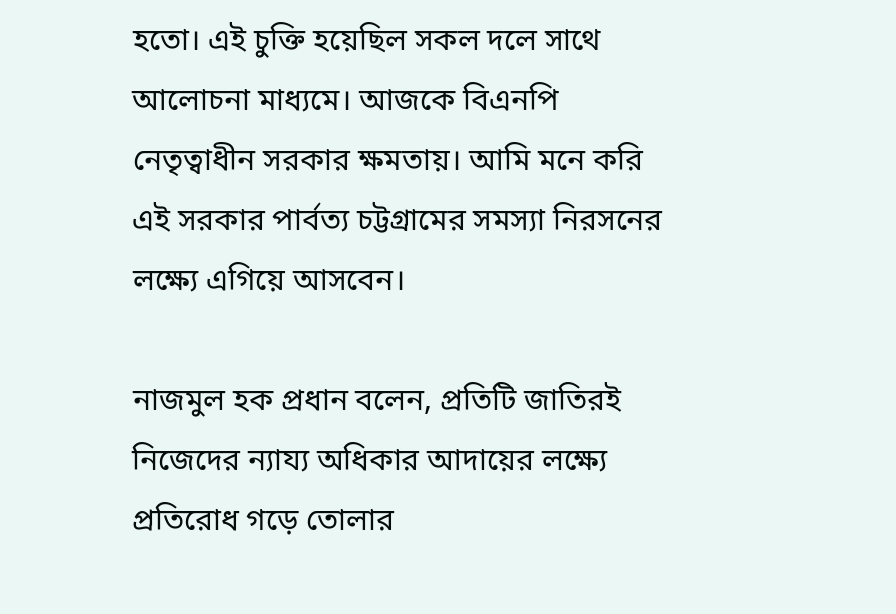হতো। এই চুক্তি হয়েছিল সকল দলে সাথে আলোচনা মাধ্যমে। আজকে বিএনপি নেতৃত্বাধীন সরকার ক্ষমতায়। আমি মনে করি এই সরকার পার্বত্য চট্টগ্রামের সমস্যা নিরসনের লক্ষ্যে এগিয়ে আসবেন।

নাজমুল হক প্রধান বলেন, প্রতিটি জাতিরই নিজেদের ন্যায্য অধিকার আদায়ের লক্ষ্যে প্রতিরোধ গড়ে তোলার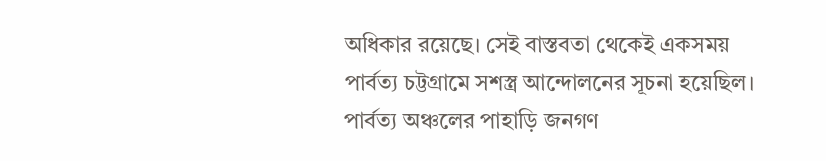অধিকার রয়েছে। সেই বাস্তবতা থেকেই একসময় পার্বত্য চট্টগ্রামে সশস্ত্র আন্দোলনের সূচনা হয়েছিল। পার্বত্য অঞ্চলের পাহাড়ি জনগণ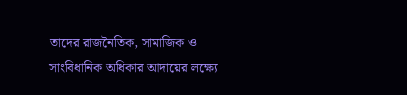তাদের রাজনৈতিক, সামাজিক ও সাংবিধানিক অধিকার আদায়ের লক্ষ্যে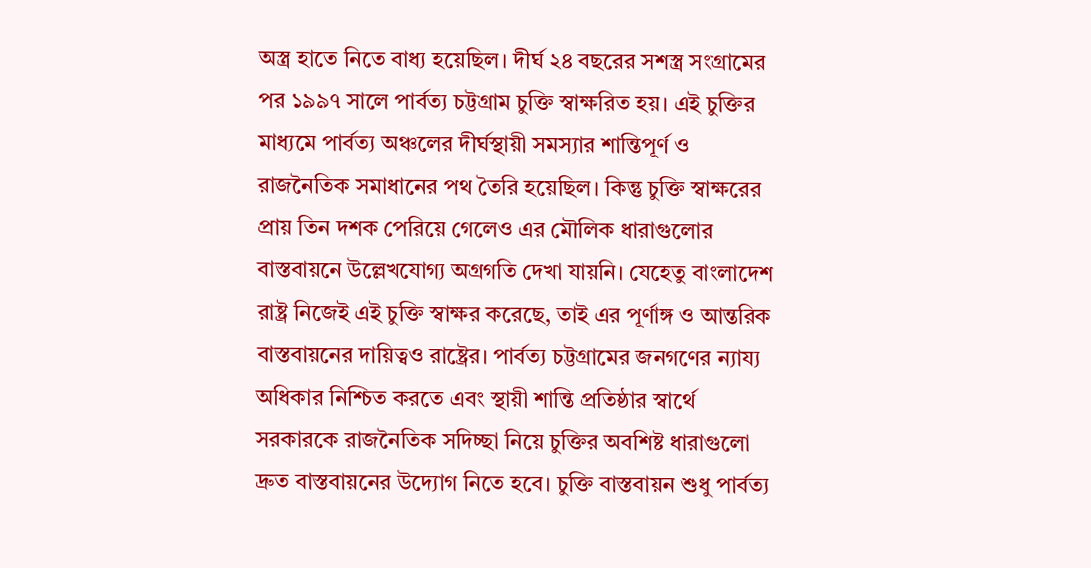অস্ত্র হাতে নিতে বাধ্য হয়েছিল। দীর্ঘ ২৪ বছরের সশস্ত্র সংগ্রামের পর ১৯৯৭ সালে পার্বত্য চট্টগ্রাম চুক্তি স্বাক্ষরিত হয়। এই চুক্তির মাধ্যমে পার্বত্য অঞ্চলের দীর্ঘস্থায়ী সমস্যার শান্তিপূর্ণ ও রাজনৈতিক সমাধানের পথ তৈরি হয়েছিল। কিন্তু চুক্তি স্বাক্ষরের প্রায় তিন দশক পেরিয়ে গেলেও এর মৌলিক ধারাগুলোর বাস্তবায়নে উল্লেখযোগ্য অগ্রগতি দেখা যায়নি। যেহেতু বাংলাদেশ রাষ্ট্র নিজেই এই চুক্তি স্বাক্ষর করেছে, তাই এর পূর্ণাঙ্গ ও আন্তরিক বাস্তবায়নের দায়িত্বও রাষ্ট্রের। পার্বত্য চট্টগ্রামের জনগণের ন্যায্য অধিকার নিশ্চিত করতে এবং স্থায়ী শান্তি প্রতিষ্ঠার স্বার্থে সরকারকে রাজনৈতিক সদিচ্ছা নিয়ে চুক্তির অবশিষ্ট ধারাগুলো দ্রুত বাস্তবায়নের উদ্যোগ নিতে হবে। চুক্তি বাস্তবায়ন শুধু পার্বত্য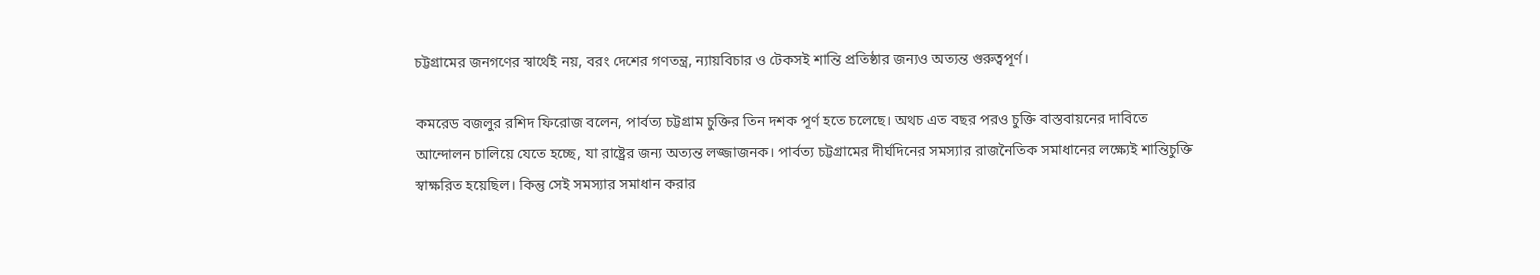চট্টগ্রামের জনগণের স্বার্থেই নয়, বরং দেশের গণতন্ত্র, ন্যায়বিচার ও টেকসই শান্তি প্রতিষ্ঠার জন্যও অত্যন্ত গুরুত্বপূর্ণ।

কমরেড বজলুর রশিদ ফিরোজ বলেন, পার্বত্য চট্টগ্রাম চুক্তির তিন দশক পূর্ণ হতে চলেছে। অথচ এত বছর পরও চুক্তি বাস্তবায়নের দাবিতে আন্দোলন চালিয়ে যেতে হচ্ছে, যা রাষ্ট্রের জন্য অত্যন্ত লজ্জাজনক। পার্বত্য চট্টগ্রামের দীর্ঘদিনের সমস্যার রাজনৈতিক সমাধানের লক্ষ্যেই শান্তিচুক্তি স্বাক্ষরিত হয়েছিল। কিন্তু সেই সমস্যার সমাধান করার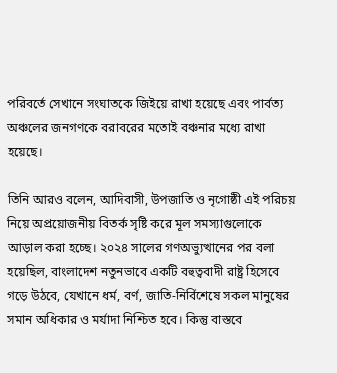পরিবর্তে সেখানে সংঘাতকে জিইয়ে রাখা হয়েছে এবং পার্বত্য অঞ্চলের জনগণকে বরাবরের মতোই বঞ্চনার মধ্যে রাখা হয়েছে।

তিনি আরও বলেন, আদিবাসী, উপজাতি ও নৃগোষ্ঠী এই পরিচয় নিয়ে অপ্রয়োজনীয় বিতর্ক সৃষ্টি করে মূল সমস্যাগুলোকে আড়াল করা হচ্ছে। ২০২৪ সালের গণঅভ্যুত্থানের পর বলা হয়েছিল, বাংলাদেশ নতুনভাবে একটি বহুত্ববাদী রাষ্ট্র হিসেবে গড়ে উঠবে, যেখানে ধর্ম, বর্ণ, জাতি-নির্বিশেষে সকল মানুষের সমান অধিকার ও মর্যাদা নিশ্চিত হবে। কিন্তু বাস্তবে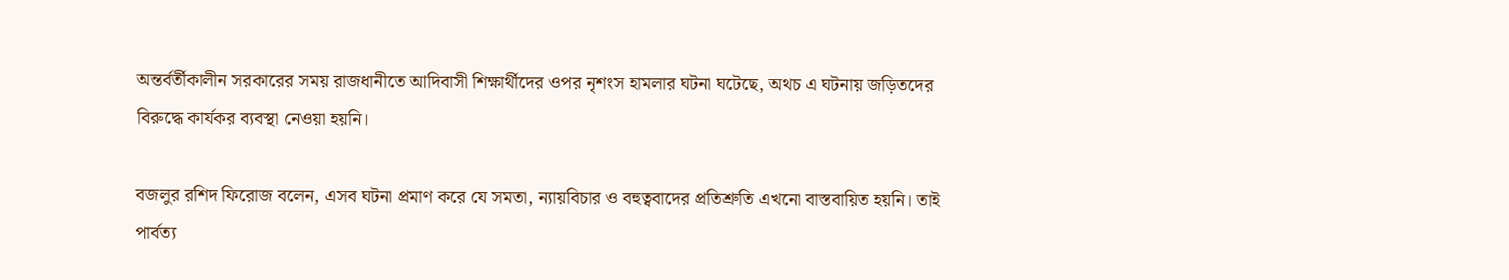অন্তর্বর্তীকালীন সরকারের সময় রাজধানীতে আদিবাসী শিক্ষার্থীদের ওপর নৃশংস হামলার ঘটনা ঘটেছে, অথচ এ ঘটনায় জড়িতদের বিরুদ্ধে কার্যকর ব্যবস্থা নেওয়া হয়নি।

বজলুর রশিদ ফিরোজ বলেন, এসব ঘটনা প্রমাণ করে যে সমতা, ন্যায়বিচার ও বহুত্ববাদের প্রতিশ্রুতি এখনো বাস্তবায়িত হয়নি। তাই পার্বত্য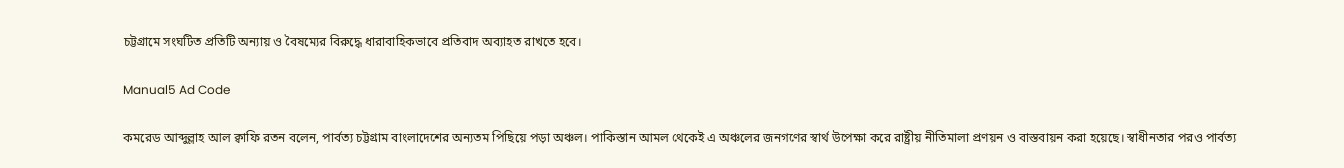চট্টগ্রামে সংঘটিত প্রতিটি অন্যায় ও বৈষম্যের বিরুদ্ধে ধারাবাহিকভাবে প্রতিবাদ অব্যাহত রাখতে হবে।

Manual5 Ad Code

কমরেড আব্দুল্লাহ আল ক্বাফি রতন বলেন, পার্বত্য চট্টগ্রাম বাংলাদেশের অন্যতম পিছিয়ে পড়া অঞ্চল। পাকিস্তান আমল থেকেই এ অঞ্চলের জনগণের স্বার্থ উপেক্ষা করে রাষ্ট্রীয় নীতিমালা প্রণয়ন ও বাস্তবায়ন করা হয়েছে। স্বাধীনতার পরও পার্বত্য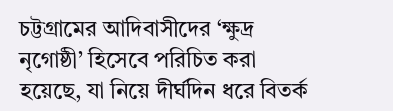চট্টগ্রামের আদিবাসীদের ‘ক্ষুদ্র নৃগোষ্ঠী’ হিসেবে পরিচিত করা হয়েছে, যা নিয়ে দীর্ঘদিন ধরে বিতর্ক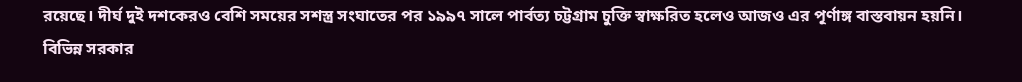রয়েছে। দীর্ঘ দুই দশকেরও বেশি সময়ের সশস্ত্র সংঘাতের পর ১৯৯৭ সালে পার্বত্য চট্টগ্রাম চুক্তি স্বাক্ষরিত হলেও আজও এর পূর্ণাঙ্গ বাস্তবায়ন হয়নি। বিভিন্ন সরকার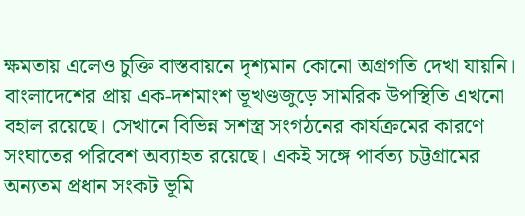ক্ষমতায় এলেও চুক্তি বাস্তবায়নে দৃশ্যমান কোনো অগ্রগতি দেখা যায়নি। বাংলাদেশের প্রায় এক-দশমাংশ ভূখণ্ডজুড়ে সামরিক উপস্থিতি এখনো বহাল রয়েছে। সেখানে বিভিন্ন সশস্ত্র সংগঠনের কার্যক্রমের কারণে সংঘাতের পরিবেশ অব্যাহত রয়েছে। একই সঙ্গে পার্বত্য চট্টগ্রামের অন্যতম প্রধান সংকট ভূমি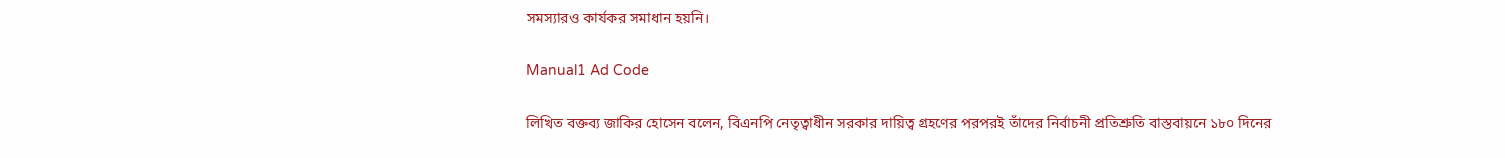সমস্যারও কার্যকর সমাধান হয়নি।

Manual1 Ad Code

লিখিত বক্তব্য জাকির হোসেন বলেন, বিএনপি নেতৃত্বাধীন সরকার দায়িত্ব গ্রহণের পরপরই তাঁদের নির্বাচনী প্রতিশ্রুতি বাস্তবায়নে ১৮০ দিনের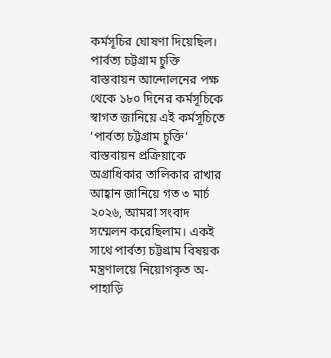কর্মসূচির ঘোষণা দিয়েছিল। পার্বত্য চট্টগ্রাম চুক্তি বাস্তবায়ন আন্দোলনের পক্ষ থেকে ১৮০ দিনের কর্মসূচিকে স্বাগত জানিয়ে এই কর্মসূচিতে ‘পার্বত্য চট্টগ্রাম চুক্তি’ বাস্তবায়ন প্রক্রিয়াকে অগ্রাধিকার তালিকার রাখার আহ্বান জানিয়ে গত ৩ মার্চ ২০২৬, আমরা সংবাদ সম্মেলন করেছিলাম। একই সাথে পার্বত্য চট্টগ্রাম বিষয়ক মন্ত্রণালয়ে নিয়োগকৃত অ-পাহাড়ি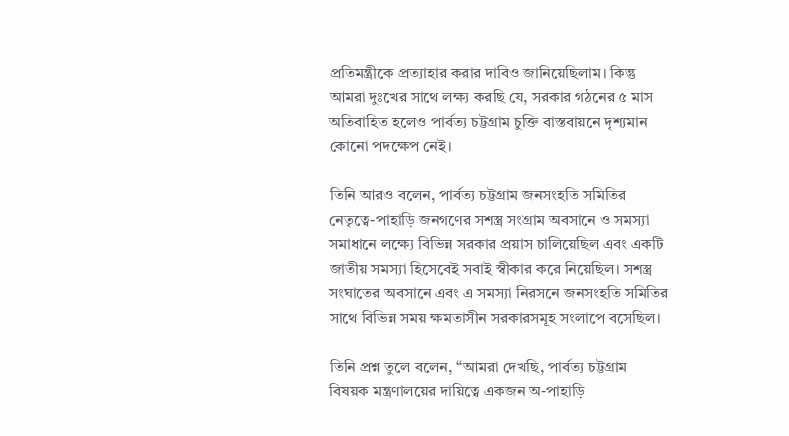প্রতিমন্ত্রীকে প্রত্যাহার করার দাবিও জানিয়েছিলাম। কিন্তু আমরা দুঃখের সাথে লক্ষ্য করছি যে, সরকার গঠনের ৫ মাস অতিবাহিত হলেও পার্বত্য চট্টগ্রাম চুক্তি বাস্তবায়নে দৃশ্যমান কোনো পদক্ষেপ নেই।

তিনি আরও বলেন, পার্বত্য চট্টগ্রাম জনসংহতি সমিতির নেতৃত্বে-পাহাড়ি জনগণের সশস্ত্র সংগ্রাম অবসানে ও সমস্যা সমাধানে লক্ষ্যে বিভিন্ন সরকার প্রয়াস চালিয়েছিল এবং একটি জাতীয় সমস্যা হিসেবেই সবাই স্বীকার করে নিয়েছিল। সশস্ত্র সংঘাতের অবসানে এবং এ সমস্যা নিরসনে জনসংহতি সমিতির সাথে বিভিন্ন সময় ক্ষমতাসীন সরকারসমূহ সংলাপে বসেছিল।

তিনি প্রশ্ন তুলে বলেন, “আমরা দেখছি, পার্বত্য চট্টগ্রাম বিষয়ক মন্ত্রণালয়ের দায়িত্বে একজন অ-পাহাড়ি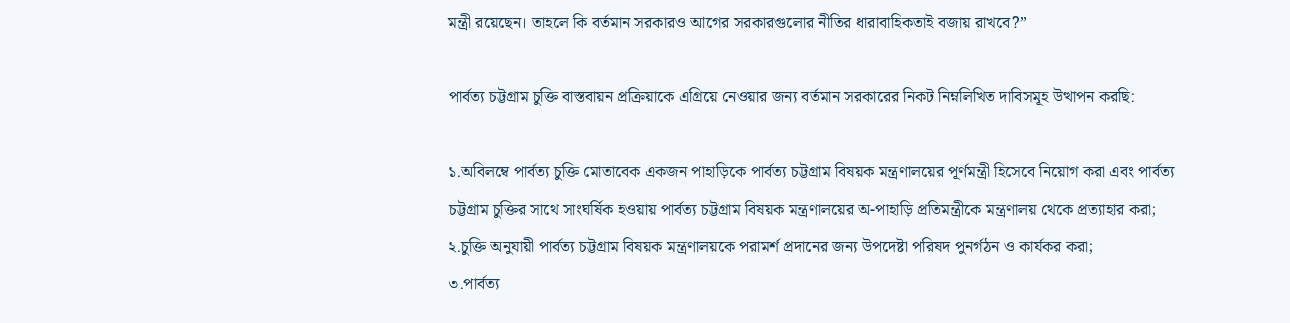মন্ত্রী রয়েছেন। তাহলে কি বর্তমান সরকারও আগের সরকারগুলোর নীতির ধারাবাহিকতাই বজায় রাখবে?”

পার্বত্য চট্টগ্রাম চুক্তি বাস্তবায়ন প্রক্রিয়াকে এগ্রিয়ে নেওয়ার জন্য বর্তমান সরকারের নিকট নিম্নলিখিত দাবিসমূহ উত্থাপন করছি:

১.অবিলম্বে পার্বত্য চুক্তি মোতাবেক একজন পাহাড়িকে পার্বত্য চট্টগ্রাম বিষয়ক মন্ত্রণালয়ের পূর্ণমন্ত্রী হিসেবে নিয়োগ করা এবং পার্বত্য চট্টগ্রাম চুক্তির সাথে সাংঘর্ষিক হওয়ায় পার্বত্য চট্টগ্রাম বিষয়ক মন্ত্রণালয়ের অ-পাহাড়ি প্রতিমন্ত্রীকে মন্ত্রণালয় থেকে প্রত্যাহার করা;
২.চুক্তি অনুযায়ী পার্বত্য চট্টগ্রাম বিষয়ক মন্ত্রণালয়কে পরামর্শ প্রদানের জন্য উপদেষ্টা পরিষদ পুনর্গঠন ও কার্যকর করা;
৩.পার্বত্য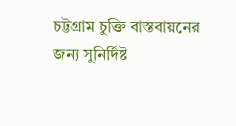চট্টগ্রাম চুক্তি বাস্তবায়নের জন্য সুনির্দিষ্ট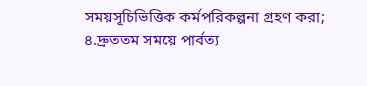সময়সূচিভিত্তিক কর্মপরিকল্পনা গ্রহণ করা;
৪.দ্রুততম সময়ে পার্বত্য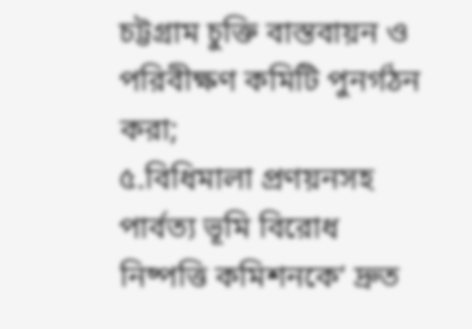চট্টগ্রাম চুক্তি বাস্তবায়ন ও পরিবীক্ষণ কমিটি পুনর্গঠন করা;
৫.বিধিমালা প্রণয়নসহ পার্বত্য ভূমি বিরোধ নিষ্পত্তি কমিশনকে’ দ্রুত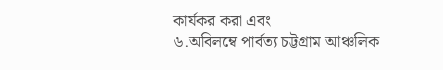কার্যকর করা এবং
৬.অবিলম্বে পার্বত্য চট্টগ্রাম আঞ্চলিক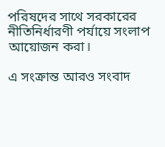পরিষদের সাথে সরকারের নীতিনির্ধারণী পর্যায়ে সংলাপ আয়োজন করা।

এ সংক্রান্ত আরও সংবাদ